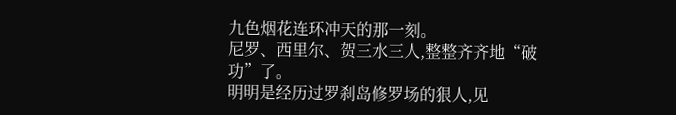九色烟花连环冲天的那一刻。
尼罗、西里尔、贺三水三人,整整齐齐地“破功”了。
明明是经历过罗刹岛修罗场的狠人,见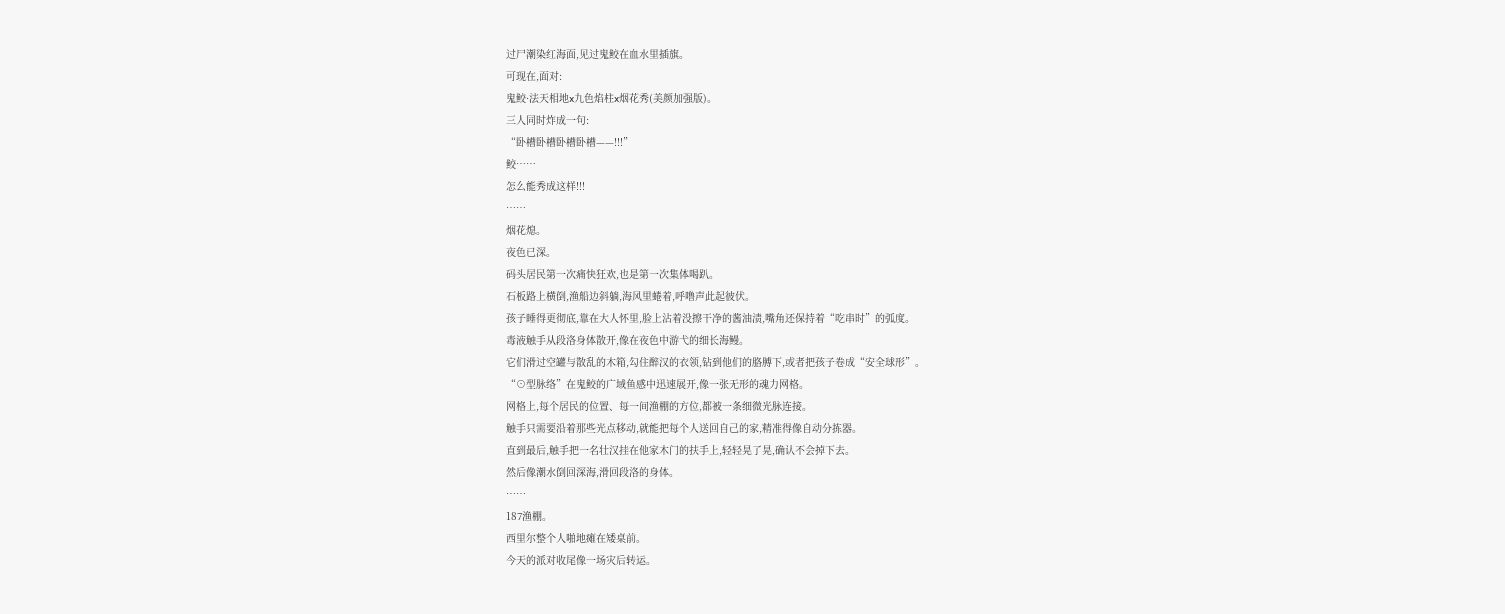过尸潮染红海面,见过鬼鲛在血水里插旗。
可现在,面对:
鬼鲛·法天相地x九色焰柱x烟花秀(美颜加强版)。
三人同时炸成一句:
“卧槽卧槽卧槽卧槽——!!!”
鲛……
怎么能秀成这样!!!
……
烟花熄。
夜色已深。
码头居民第一次痛快狂欢,也是第一次集体喝趴。
石板路上横倒,渔船边斜躺,海风里蜷着,呼噜声此起彼伏。
孩子睡得更彻底,靠在大人怀里,脸上沾着没擦干净的酱油渍,嘴角还保持着“吃串时”的弧度。
毒液触手从段洛身体散开,像在夜色中游弋的细长海鳗。
它们滑过空罐与散乱的木箱,勾住醉汉的衣领,钻到他们的胳膊下,或者把孩子卷成“安全球形”。
“⊙型脉络”在鬼鲛的广域鱼感中迅速展开,像一张无形的魂力网格。
网格上,每个居民的位置、每一间渔棚的方位,都被一条细微光脉连接。
触手只需要沿着那些光点移动,就能把每个人送回自己的家,精准得像自动分拣器。
直到最后,触手把一名壮汉挂在他家木门的扶手上,轻轻晃了晃,确认不会掉下去。
然后像潮水倒回深海,滑回段洛的身体。
……
187渔棚。
西里尔整个人啪地瘫在矮桌前。
今天的派对收尾像一场灾后转运。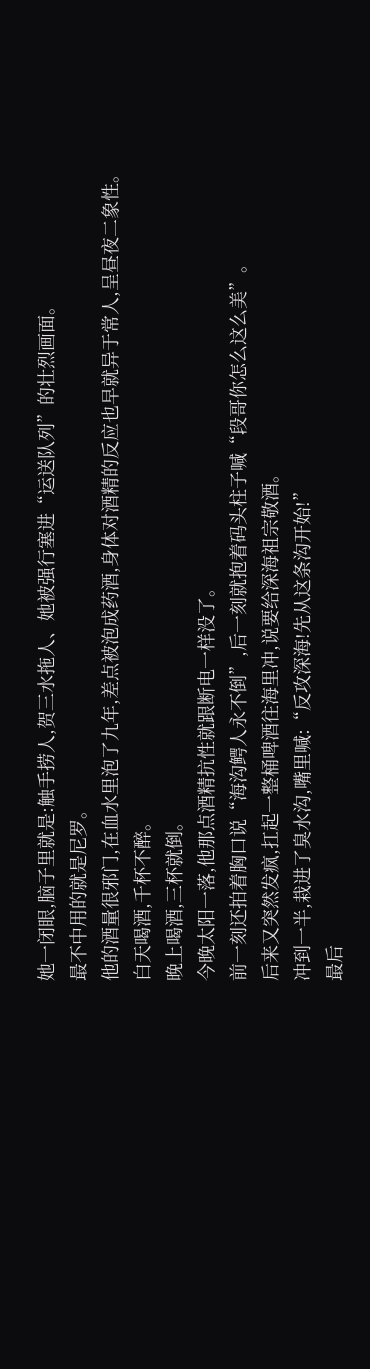她一闭眼,脑子里就是:触手捞人,贺三水拖人、她被强行塞进“运送队列”的壮烈画面。
最不中用的就是尼罗。
他的酒量很邪门,在血水里泡了九年,差点被泡成药酒,身体对酒精的反应也早就异于常人,呈昼夜二象性。
白天喝酒,千杯不醉。
晚上喝酒,三杯就倒。
今晚太阳一落,他那点酒精抗性就跟断电一样没了。
前一刻还拍着胸口说“海沟鳄人永不倒”,后一刻就抱着码头柱子喊“段哥你怎么这么美”。
后来又突然发疯,扛起一整桶啤酒往海里冲,说要给深海祖宗敬酒。
冲到一半,栽进了臭水沟,嘴里喊:“反攻深海!先从这条沟开始!”
最后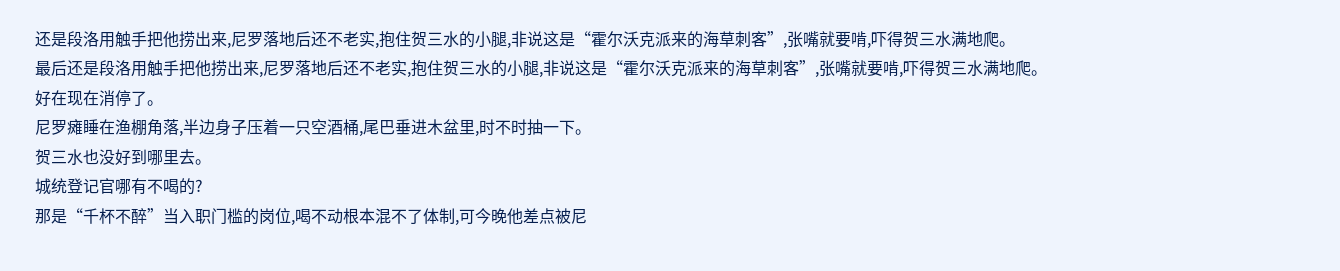还是段洛用触手把他捞出来,尼罗落地后还不老实,抱住贺三水的小腿,非说这是“霍尔沃克派来的海草刺客”,张嘴就要啃,吓得贺三水满地爬。
最后还是段洛用触手把他捞出来,尼罗落地后还不老实,抱住贺三水的小腿,非说这是“霍尔沃克派来的海草刺客”,张嘴就要啃,吓得贺三水满地爬。
好在现在消停了。
尼罗瘫睡在渔棚角落,半边身子压着一只空酒桶,尾巴垂进木盆里,时不时抽一下。
贺三水也没好到哪里去。
城统登记官哪有不喝的?
那是“千杯不醉”当入职门槛的岗位,喝不动根本混不了体制,可今晚他差点被尼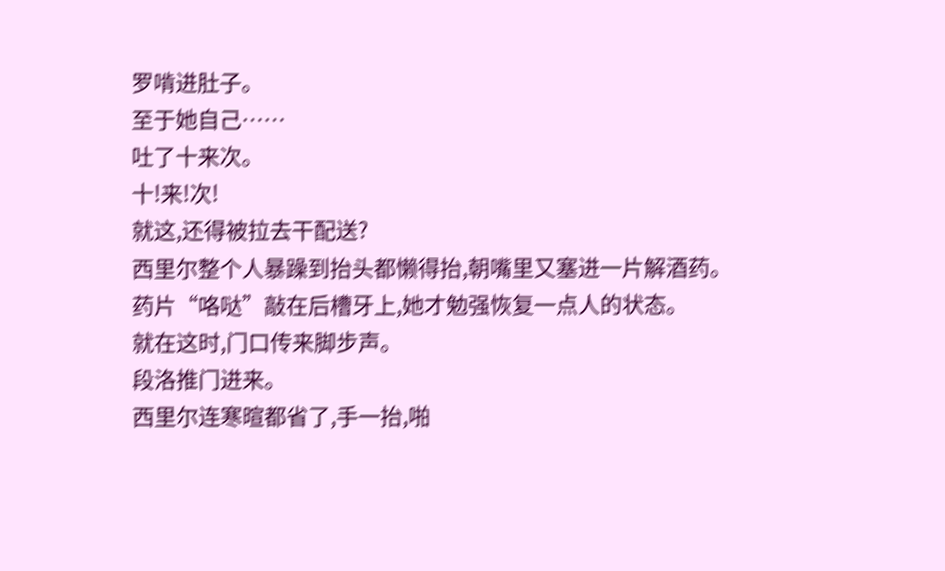罗啃进肚子。
至于她自己……
吐了十来次。
十!来!次!
就这,还得被拉去干配送?
西里尔整个人暴躁到抬头都懒得抬,朝嘴里又塞进一片解酒药。
药片“咯哒”敲在后槽牙上,她才勉强恢复一点人的状态。
就在这时,门口传来脚步声。
段洛推门进来。
西里尔连寒暄都省了,手一抬,啪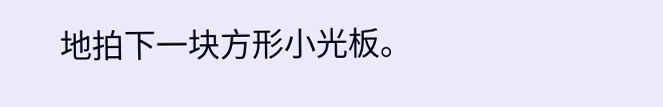地拍下一块方形小光板。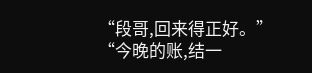“段哥,回来得正好。”
“今晚的账,结一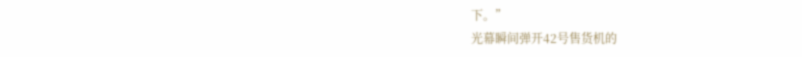下。”
光幕瞬间弹开42号售货机的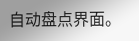自动盘点界面。